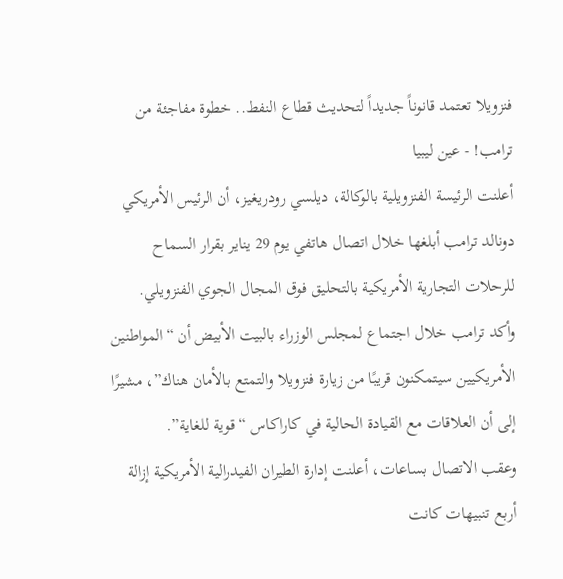فنزويلا تعتمد قانوناً جديداً لتحديث قطاع النفط.. خطوة مفاجئة من ترامب! - عين ليبيا
أعلنت الرئيسة الفنزويلية بالوكالة، ديلسي رودريغيز، أن الرئيس الأمريكي دونالد ترامب أبلغها خلال اتصال هاتفي يوم 29 يناير بقرار السماح للرحلات التجارية الأمريكية بالتحليق فوق المجال الجوي الفنزويلي.
وأكد ترامب خلال اجتماع لمجلس الوزراء بالبيت الأبيض أن “المواطنين الأمريكيين سيتمكنون قريبًا من زيارة فنزويلا والتمتع بالأمان هناك”، مشيرًا إلى أن العلاقات مع القيادة الحالية في كاراكاس “قوية للغاية”.
وعقب الاتصال بساعات، أعلنت إدارة الطيران الفيدرالية الأمريكية إزالة أربع تنبيهات كانت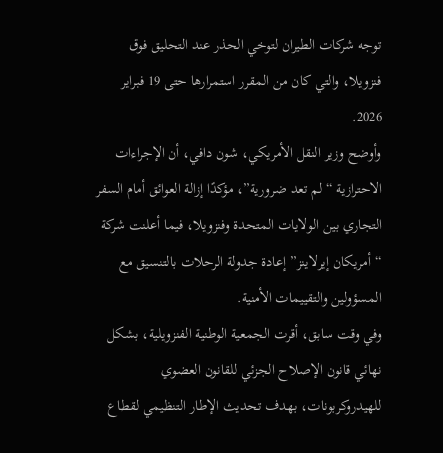توجه شركات الطيران لتوخي الحذر عند التحليق فوق فنزويلا، والتي كان من المقرر استمرارها حتى 19 فبراير 2026.
وأوضح وزير النقل الأمريكي، شون دافي، أن الإجراءات الاحترازية “لم تعد ضرورية”، مؤكدًا إزالة العوائق أمام السفر التجاري بين الولايات المتحدة وفنزويلا، فيما أعلنت شركة “أمريكان إيرلاينز” إعادة جدولة الرحلات بالتنسيق مع المسؤولين والتقييمات الأمنية.
وفي وقت سابق، أقرت الجمعية الوطنية الفنزويلية، بشكل نهائي قانون الإصلاح الجزئي للقانون العضوي للهيدروكربونات، بهدف تحديث الإطار التنظيمي لقطاع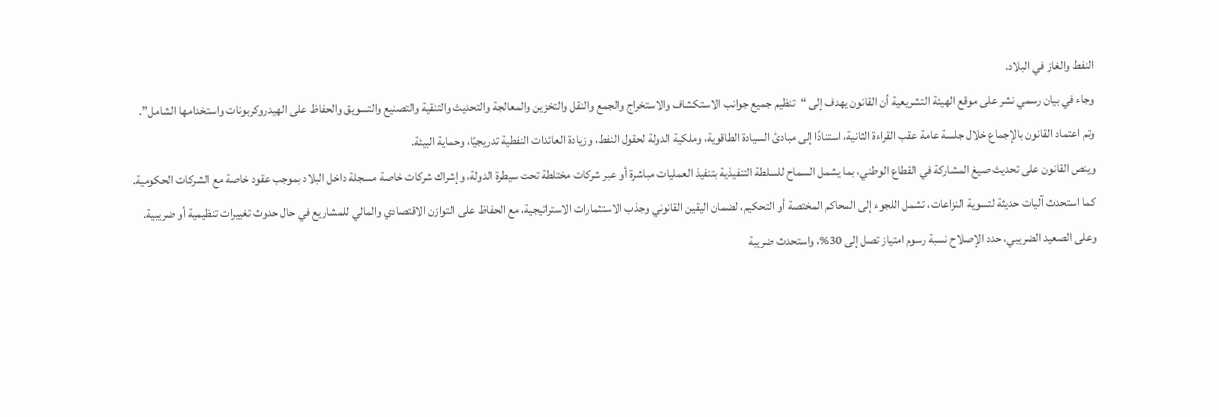النفط والغاز في البلاد.
وجاء في بيان رسمي نشر على موقع الهيئة التشريعية أن القانون يهدف إلى “تنظيم جميع جوانب الاستكشاف والاستخراج والجمع والنقل والتخزين والمعالجة والتحديث والتنقية والتصنيع والتسويق والحفاظ على الهيدروكربونات واستخدامها الشامل”.
وتم اعتماد القانون بالإجماع خلال جلسة عامة عقب القراءة الثانية، استنادًا إلى مبادئ السيادة الطاقوية، وملكية الدولة لحقول النفط، وزيادة العائدات النفطية تدريجيًا، وحماية البيئة.
وينص القانون على تحديث صيغ المشاركة في القطاع الوطني، بما يشمل السماح للسلطة التنفيذية بتنفيذ العمليات مباشرة أو عبر شركات مختلطة تحت سيطرة الدولة، وإشراك شركات خاصة مسجلة داخل البلاد بموجب عقود خاصة مع الشركات الحكومية.
كما استحدث آليات حديثة لتسوية النزاعات، تشمل اللجوء إلى المحاكم المختصة أو التحكيم، لضمان اليقين القانوني وجذب الاستثمارات الاستراتيجية، مع الحفاظ على التوازن الاقتصادي والمالي للمشاريع في حال حدوث تغييرات تنظيمية أو ضريبية.
وعلى الصعيد الضريبي، حدد الإصلاح نسبة رسوم امتياز تصل إلى 30%، واستحدث ضريبة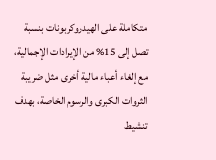متكاملة على الهيدروكربونات بنسبة تصل إلى 15% من الإيرادات الإجمالية، مع إلغاء أعباء مالية أخرى مثل ضريبة الثروات الكبرى والرسوم الخاصة، بهدف تنشيط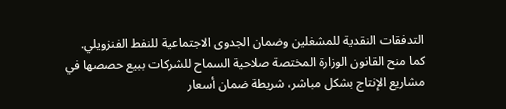التدفقات النقدية للمشغلين وضمان الجدوى الاجتماعية للنفط الفنزويلي.
كما منح القانون الوزارة المختصة صلاحية السماح للشركات ببيع حصصها في مشاريع الإنتاج بشكل مباشر، شريطة ضمان أسعار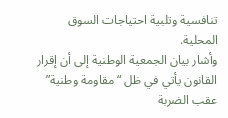تنافسية وتلبية احتياجات السوق المحلية.
وأشار بيان الجمعية الوطنية إلى أن إقرار القانون يأتي في ظل “مقاومة وطنية” عقب الضربة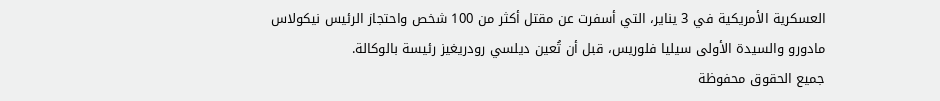العسكرية الأمريكية في 3 يناير، التي أسفرت عن مقتل أكثر من 100 شخص واحتجاز الرئيس نيكولاس مادورو والسيدة الأولى سيليا فلوريس، قبل أن تُعين ديلسي رودريغيز رئيسة بالوكالة.
جميع الحقوق محفوظة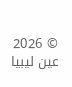© 2026 عين ليبيا